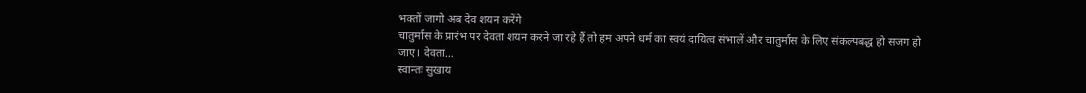भक्तों जागो अब देव शयन करेंगे
चातुर्मास के प्रारंभ पर देवता शयन करने जा रहे हैं तो हम अपने धर्म का स्वयं दायित्व संभालें और चातुर्मास के लिए संकल्पबद्ध हो सजग हो जाए। देवता…
स्वान्तः सुखाय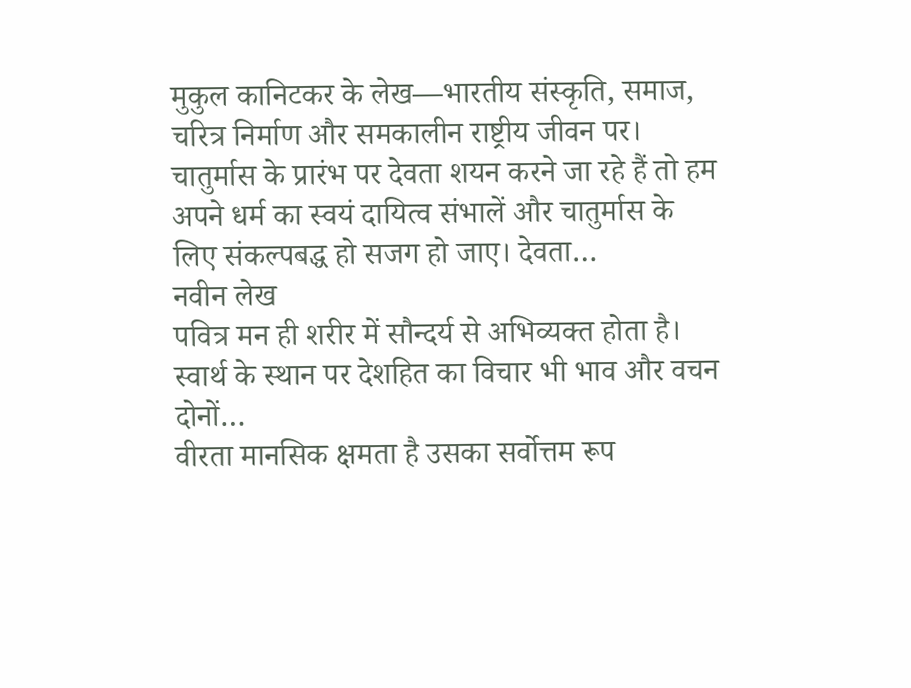मुकुल कानिटकर के लेख—भारतीय संस्कृति, समाज, चरित्र निर्माण और समकालीन राष्ट्रीय जीवन पर।
चातुर्मास के प्रारंभ पर देवता शयन करने जा रहे हैं तो हम अपने धर्म का स्वयं दायित्व संभालें और चातुर्मास के लिए संकल्पबद्ध हो सजग हो जाए। देवता…
नवीन लेख
पवित्र मन ही शरीर में सौन्दर्य से अभिव्यक्त होता है। स्वार्थ के स्थान पर देशहित का विचार भी भाव और वचन दोनों…
वीरता मानसिक क्षमता है उसका सर्वोत्तम रूप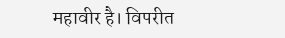महावीर है। विपरीत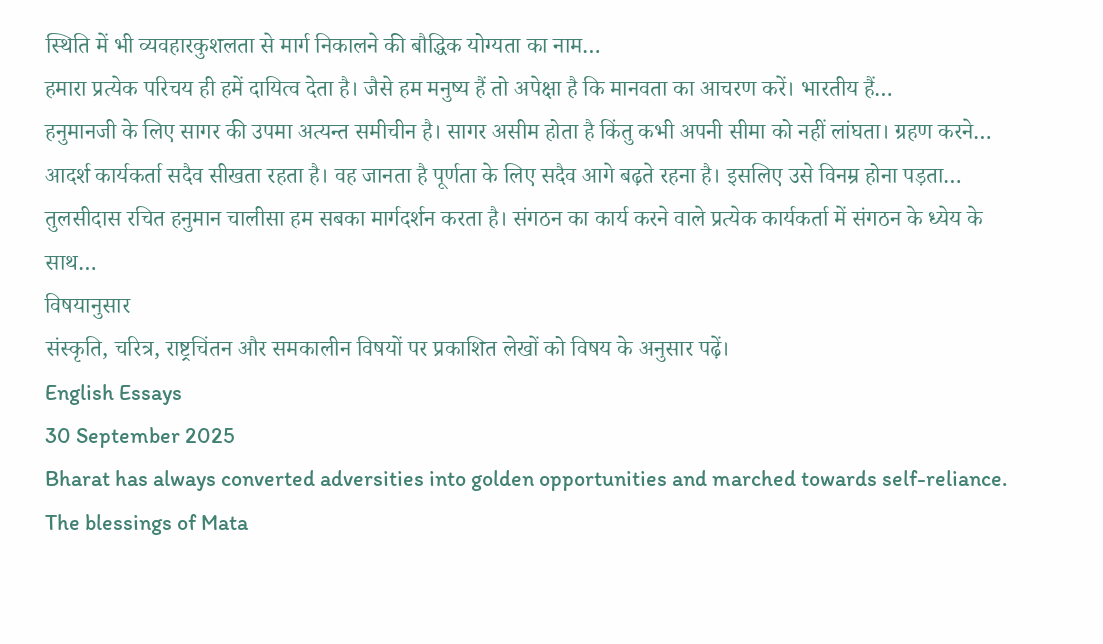स्थिति में भी व्यवहारकुशलता से मार्ग निकालने की बौद्धिक योग्यता का नाम…
हमारा प्रत्येक परिचय ही हमें दायित्व देता है। जैसे हम मनुष्य हैं तो अपेक्षा है कि मानवता का आचरण करें। भारतीय हैं…
हनुमानजी के लिए सागर की उपमा अत्यन्त समीचीन है। सागर असीम होता है किंतु कभी अपनी सीमा को नहीं लांघता। ग्रहण करने…
आदर्श कार्यकर्ता सदैव सीखता रहता है। वह जानता है पूर्णता के लिए सदैव आगे बढ़ते रहना है। इसलिए उसे विनम्र होना पड़ता…
तुलसीदास रचित हनुमान चालीसा हम सबका मार्गदर्शन करता है। संगठन का कार्य करने वाले प्रत्येक कार्यकर्ता में संगठन के ध्येय के साथ…
विषयानुसार
संस्कृति, चरित्र, राष्ट्रचिंतन और समकालीन विषयों पर प्रकाशित लेखों को विषय के अनुसार पढ़ें।
English Essays
30 September 2025
Bharat has always converted adversities into golden opportunities and marched towards self-reliance. The blessings of Mata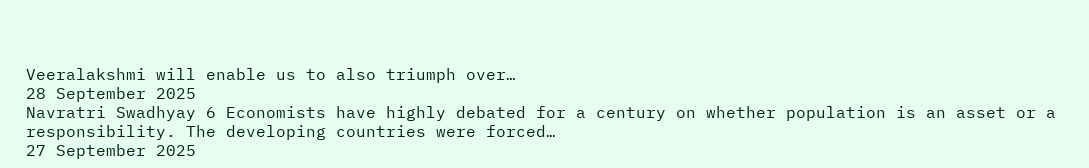Veeralakshmi will enable us to also triumph over…
28 September 2025
Navratri Swadhyay 6 Economists have highly debated for a century on whether population is an asset or a responsibility. The developing countries were forced…
27 September 2025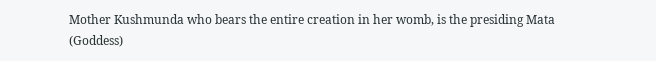Mother Kushmunda who bears the entire creation in her womb, is the presiding Mata (Goddess)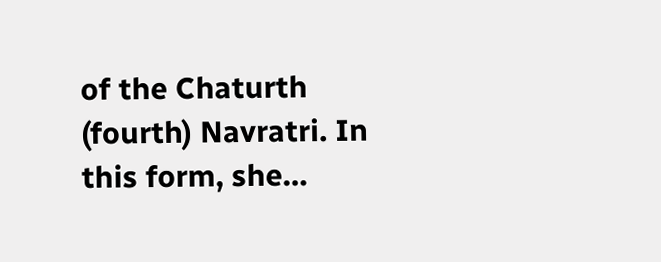of the Chaturth (fourth) Navratri. In this form, she…